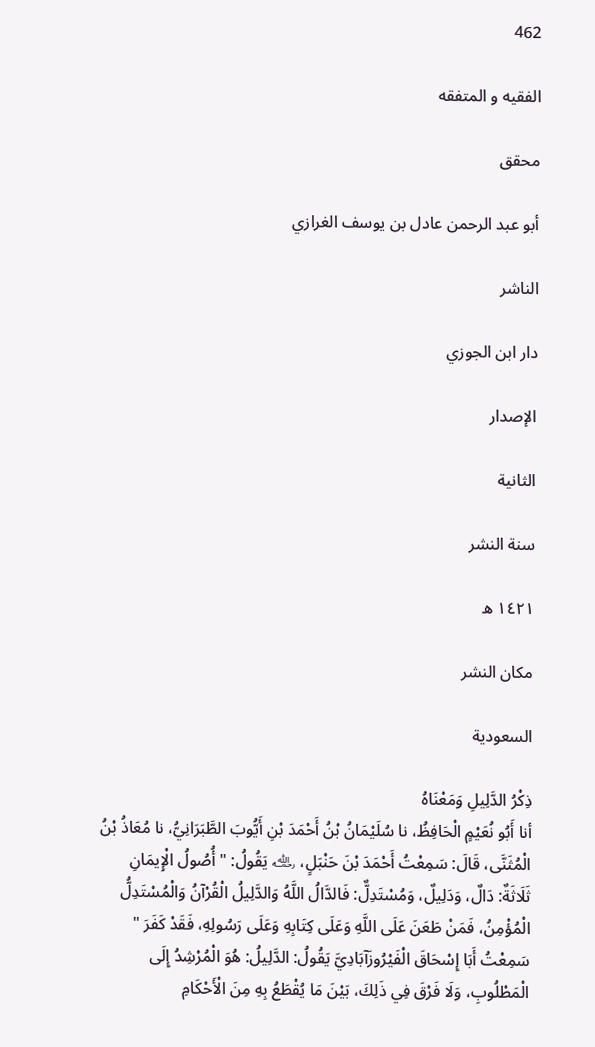462

الفقيه و المتفقه

محقق

أبو عبد الرحمن عادل بن يوسف الغرازي

الناشر

دار ابن الجوزي

الإصدار

الثانية

سنة النشر

١٤٢١ ه

مكان النشر

السعودية

ذِكْرُ الدَّلِيلِ وَمَعْنَاهُ
أنا أَبُو نُعَيْمٍ الْحَافِظُ، نا سُلَيْمَانُ بْنُ أَحْمَدَ بْنِ أَيُّوبَ الطَّبَرَانِيُّ، نا مُعَاذُ بْنُ الْمُثَنَّى، قَالَ: سَمِعْتُ أَحْمَدَ بْنَ حَنْبَلٍ، ﵀ يَقُولُ: " أُصُولُ الْإِيمَانِ ثَلَاثَةٌ: دَالٌ، وَدَلِيلٌ، وَمُسْتَدِلٌّ: فَالدَّالُ اللَّهُ وَالدَّلِيلُ الْقُرْآنُ وَالْمُسْتَدِلُّ الْمُؤْمِنُ، فَمَنْ طَعَنَ عَلَى اللَّهِ وَعَلَى كِتَابِهِ وَعَلَى رَسُولِهِ، فَقَدْ كَفَرَ " سَمِعْتُ أَبَا إِسْحَاقَ الْفَيْرُوزَآبَادِيَّ يَقُولُ: الدَّلِيلُ: هُوَ الْمُرْشِدُ إِلَى الْمَطْلُوبِ، وَلَا فَرْقَ فِي ذَلِكَ، بَيْنَ مَا يُقْطَعُ بِهِ مِنَ الْأَحْكَامِ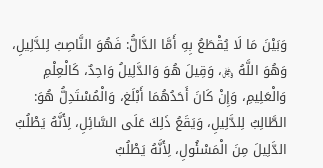وَبَيْنَ مَا لَا يُقْطَعُ بِهِ أَمَّا الدَّالُّ: فَهُوَ النَّاصِبُ لِلدَّلِيلِ، وَهُوَ اللَّهُ ﷿، وَقِيلَ هُوَ وَالدَّلِيلُ وَاحِدٌ، كَالْعِلْمِ وَالْعَلِيمِ، وَإِنْ كَانَ أَحَدُهُمَا أَبْلَغ، وَالْمُسْتَدِلُّ هُوَ: الطَّالِبُ لِلدَّلِيلِ، وَيَقَعُ ذَلِكَ عَلَى السَّائِلِ، لِأَنَّهُ يَطْلُبُ الدَّلِيلَ مِنَ الْمَسْئُولِ، لِأَنَّهُ يَطْلُبُ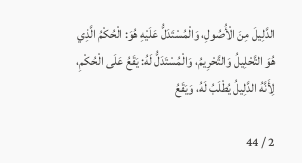الدَّلِيلَ مِنَ الْأُصُولِ، وَالْمُسْتَدَلُّ عَلَيْهِ هُوَ: الْحُكْمُ الَّذِي هُوَ التَّحْلِيلُ وَالتَّحْرِيمُ، وَالْمُسْتَدَلُّ لَهُ: يَقَعُ عَلَى الْحُكْمِ، لِأَنَّهُ الدَّلِيلُ يُطْلَبُ لَهُ، وَيَقَعُ

2 / 44